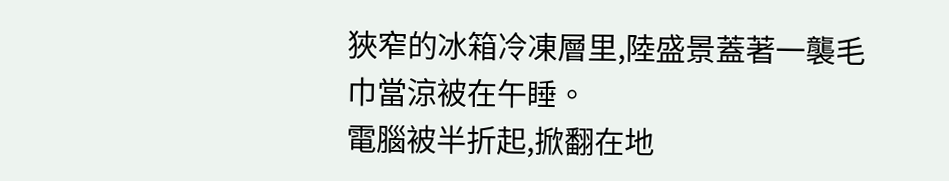狹窄的冰箱冷凍層里,陸盛景蓋著一襲毛巾當涼被在午睡。
電腦被半折起,掀翻在地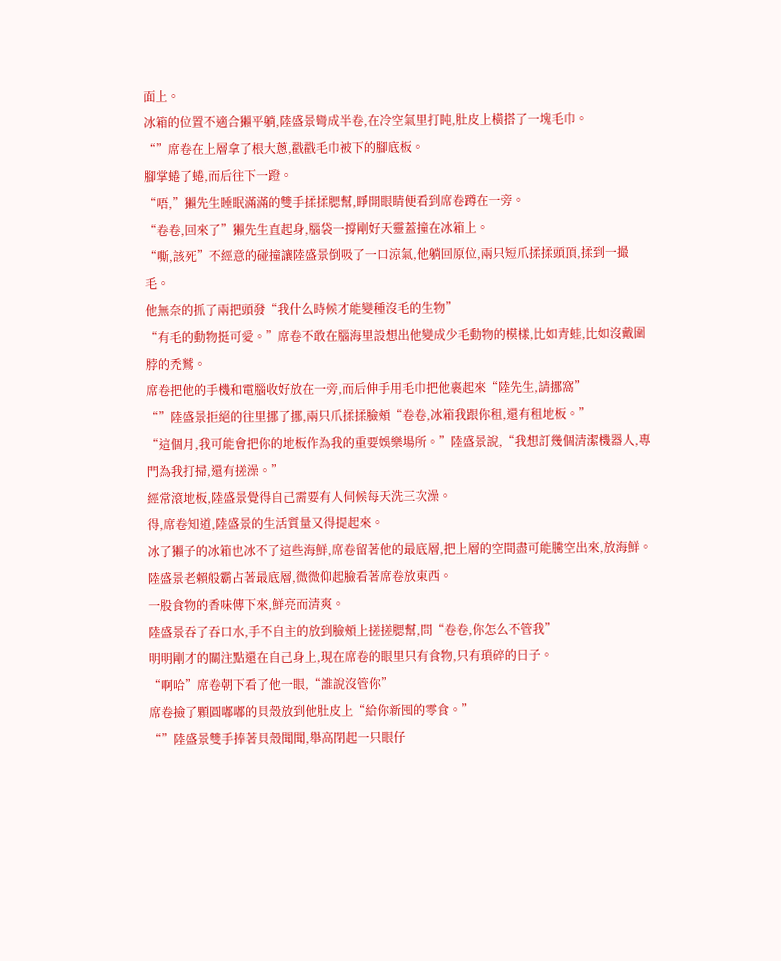面上。
冰箱的位置不適合獺平躺,陸盛景彎成半卷,在冷空氣里打盹,肚皮上橫搭了一塊毛巾。
“”席卷在上層拿了根大蔥,戳戳毛巾被下的腳底板。
腳掌蜷了蜷,而后往下一蹬。
“唔,”獺先生睡眠滿滿的雙手揉揉腮幫,睜開眼睛便看到席卷蹲在一旁。
“卷卷,回來了”獺先生直起身,腦袋一撐剛好天靈蓋撞在冰箱上。
“嘶,該死”不經意的碰撞讓陸盛景倒吸了一口涼氣,他躺回原位,兩只短爪揉揉頭頂,揉到一撮毛。
他無奈的抓了兩把頭發“我什么時候才能變種沒毛的生物”
“有毛的動物挺可愛。”席卷不敢在腦海里設想出他變成少毛動物的模樣,比如青蛙,比如沒戴圍脖的禿鷲。
席卷把他的手機和電腦收好放在一旁,而后伸手用毛巾把他裹起來“陸先生,請挪窩”
“”陸盛景拒絕的往里挪了挪,兩只爪揉揉臉頰“卷卷,冰箱我跟你租,還有租地板。”
“這個月,我可能會把你的地板作為我的重要娛樂場所。”陸盛景說,“我想訂幾個清潔機器人,專門為我打掃,還有搓澡。”
經常滾地板,陸盛景覺得自己需要有人伺候每天洗三次澡。
得,席卷知道,陸盛景的生活質量又得提起來。
冰了獺子的冰箱也冰不了這些海鮮,席卷留著他的最底層,把上層的空間盡可能騰空出來,放海鮮。
陸盛景老賴般霸占著最底層,微微仰起臉看著席卷放東西。
一股食物的香味傳下來,鮮亮而清爽。
陸盛景吞了吞口水,手不自主的放到臉頰上搓搓腮幫,問“卷卷,你怎么不管我”
明明剛才的關注點還在自己身上,現在席卷的眼里只有食物,只有瑣碎的日子。
“啊哈”席卷朝下看了他一眼,“誰說沒管你”
席卷撿了顆圓嘟嘟的貝殼放到他肚皮上“給你新囤的零食。”
“”陸盛景雙手捧著貝殼聞聞,舉高閉起一只眼仔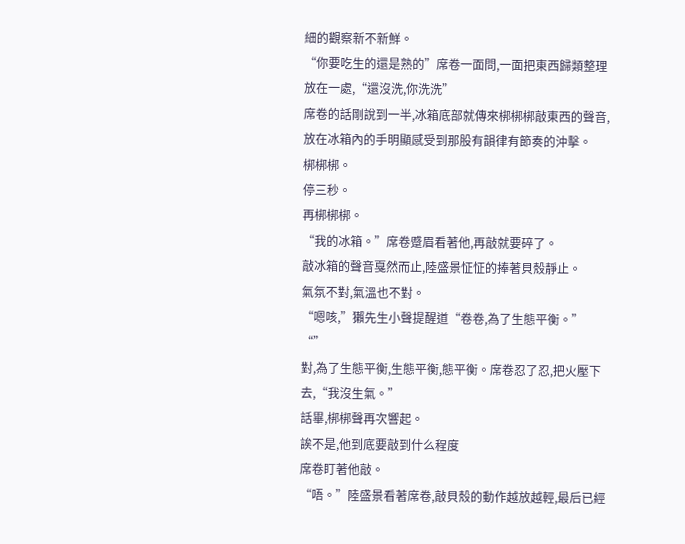細的觀察新不新鮮。
“你要吃生的還是熟的”席卷一面問,一面把東西歸類整理放在一處,“還沒洗,你洗洗”
席卷的話剛說到一半,冰箱底部就傳來梆梆梆敲東西的聲音,放在冰箱內的手明顯感受到那股有韻律有節奏的沖擊。
梆梆梆。
停三秒。
再梆梆梆。
“我的冰箱。”席卷蹙眉看著他,再敲就要碎了。
敲冰箱的聲音戛然而止,陸盛景怔怔的捧著貝殼靜止。
氣氛不對,氣溫也不對。
“嗯咳,”獺先生小聲提醒道“卷卷,為了生態平衡。”
“”
對,為了生態平衡,生態平衡,態平衡。席卷忍了忍,把火壓下去,“我沒生氣。”
話畢,梆梆聲再次響起。
誒不是,他到底要敲到什么程度
席卷盯著他敲。
“唔。”陸盛景看著席卷,敲貝殼的動作越放越輕,最后已經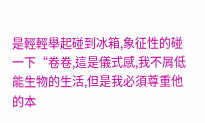是輕輕舉起碰到冰箱,象征性的碰一下“卷卷,這是儀式感,我不屑低能生物的生活,但是我必須尊重他的本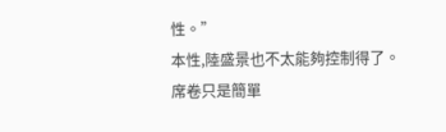性。”
本性,陸盛景也不太能夠控制得了。
席卷只是簡單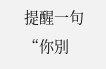提醒一句“你別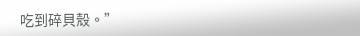吃到碎貝殼。”